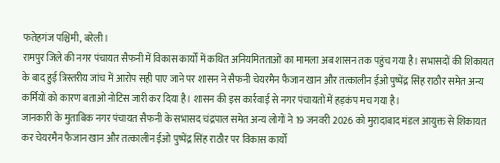फतेहगंज पश्चिमी, बरेली।
रामपुर जिले की नगर पंचायत सैफनी में विकास कार्यों में कथित अनियमितताओं का मामला अब शासन तक पहुंच गया है। सभासदों की शिकायत के बाद हुई त्रिस्तरीय जांच में आरोप सही पाए जाने पर शासन ने सैफनी चेयरमैन फैजान खान और तत्कालीन ईओ पुष्पेंद्र सिंह राठौर समेत अन्य कर्मियों को कारण बताओ नोटिस जारी कर दिया है। शासन की इस कार्रवाई से नगर पंचायतों में हड़कंप मच गया है।
जानकारी के मुताबिक नगर पंचायत सैफनी के सभासद चंद्रपाल समेत अन्य लोगों ने 19 जनवरी 2026 को मुरादाबाद मंडल आयुक्त से शिकायत कर चेयरमैन फैजान खान और तत्कालीन ईओ पुष्पेंद्र सिंह राठौर पर विकास कार्यों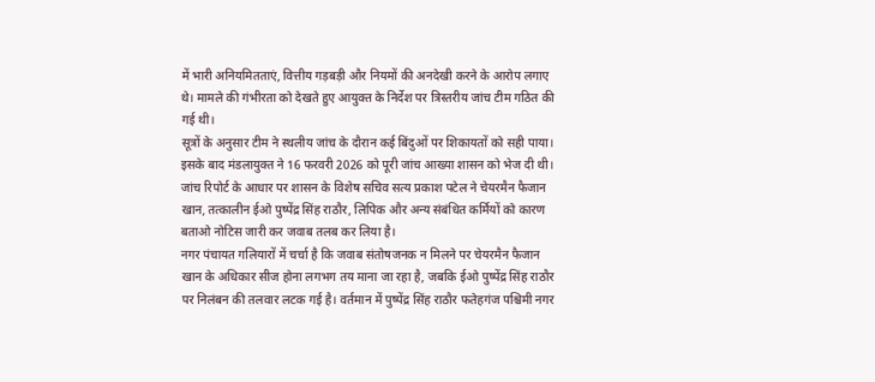में भारी अनियमितताएं, वित्तीय गड़बड़ी और नियमों की अनदेखी करने के आरोप लगाए थे। मामले की गंभीरता को देखते हुए आयुक्त के निर्देश पर त्रिस्तरीय जांच टीम गठित की गई थी।
सूत्रों के अनुसार टीम ने स्थलीय जांच के दौरान कई बिंदुओं पर शिकायतों को सही पाया। इसके बाद मंडलायुक्त ने 16 फरवरी 2026 को पूरी जांच आख्या शासन को भेज दी थी। जांच रिपोर्ट के आधार पर शासन के विशेष सचिव सत्य प्रकाश पटेल ने चेयरमैन फैजान खान, तत्कालीन ईओ पुष्पेंद्र सिंह राठौर, लिपिक और अन्य संबंधित कर्मियों को कारण बताओ नोटिस जारी कर जवाब तलब कर लिया है।
नगर पंचायत गलियारों में चर्चा है कि जवाब संतोषजनक न मिलने पर चेयरमैन फैजान खान के अधिकार सीज होना लगभग तय माना जा रहा है, जबकि ईओ पुष्पेंद्र सिंह राठौर पर निलंबन की तलवार लटक गई है। वर्तमान में पुष्पेंद्र सिंह राठौर फतेहगंज पश्चिमी नगर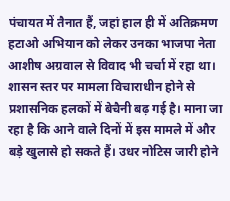पंचायत में तैनात हैं, जहां हाल ही में अतिक्रमण हटाओ अभियान को लेकर उनका भाजपा नेता आशीष अग्रवाल से विवाद भी चर्चा में रहा था।
शासन स्तर पर मामला विचाराधीन होने से प्रशासनिक हलकों में बेचैनी बढ़ गई है। माना जा रहा है कि आने वाले दिनों में इस मामले में और बड़े खुलासे हो सकते हैं। उधर नोटिस जारी होने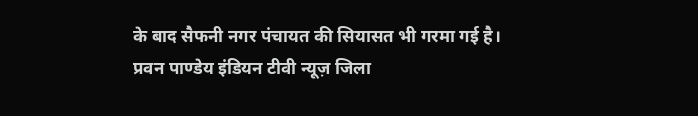के बाद सैफनी नगर पंचायत की सियासत भी गरमा गई है।
प्रवन पाण्डेय इंडियन टीवी न्यूज़ जिला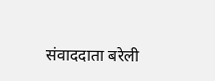संवाददाता बरेली